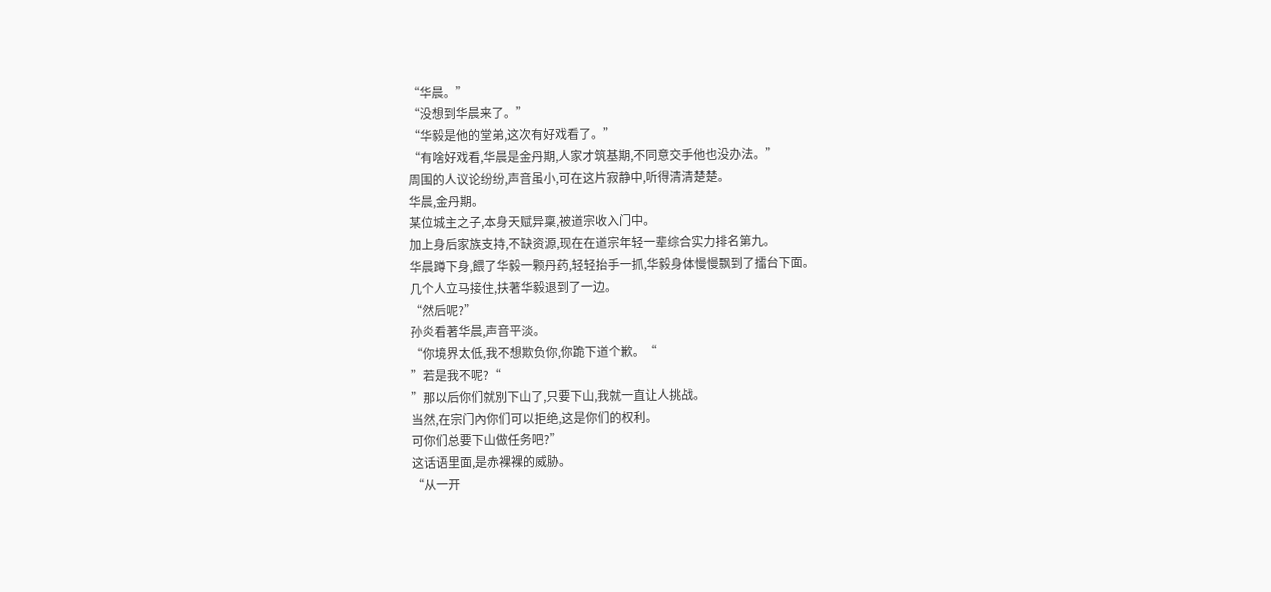“华晨。”
“没想到华晨来了。”
“华毅是他的堂弟,这次有好戏看了。”
“有啥好戏看,华晨是金丹期,人家才筑基期,不同意交手他也没办法。”
周围的人议论纷纷,声音虽小,可在这片寂静中,听得清清楚楚。
华晨,金丹期。
某位城主之子,本身天赋异稟,被道宗收入门中。
加上身后家族支持,不缺资源,现在在道宗年轻一辈综合实力排名第九。
华晨蹲下身,餵了华毅一颗丹药,轻轻抬手一抓,华毅身体慢慢飘到了擂台下面。
几个人立马接住,扶著华毅退到了一边。
“然后呢?”
孙炎看著华晨,声音平淡。
“你境界太低,我不想欺负你,你跪下道个歉。“
”若是我不呢?“
”那以后你们就別下山了,只要下山,我就一直让人挑战。
当然,在宗门內你们可以拒绝,这是你们的权利。
可你们总要下山做任务吧?”
这话语里面,是赤裸裸的威胁。
“从一开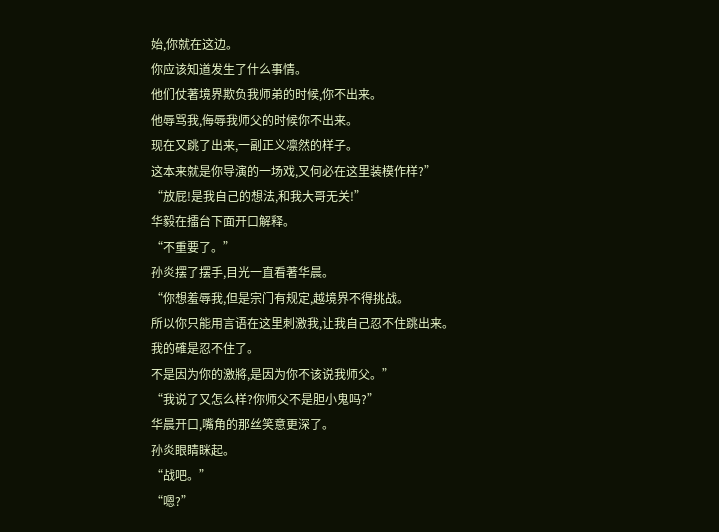始,你就在这边。
你应该知道发生了什么事情。
他们仗著境界欺负我师弟的时候,你不出来。
他辱骂我,侮辱我师父的时候你不出来。
现在又跳了出来,一副正义凛然的样子。
这本来就是你导演的一场戏,又何必在这里装模作样?”
“放屁!是我自己的想法,和我大哥无关!”
华毅在擂台下面开口解释。
“不重要了。”
孙炎摆了摆手,目光一直看著华晨。
“你想羞辱我,但是宗门有规定,越境界不得挑战。
所以你只能用言语在这里刺激我,让我自己忍不住跳出来。
我的確是忍不住了。
不是因为你的激將,是因为你不该说我师父。”
“我说了又怎么样?你师父不是胆小鬼吗?”
华晨开口,嘴角的那丝笑意更深了。
孙炎眼睛眯起。
“战吧。”
“嗯?”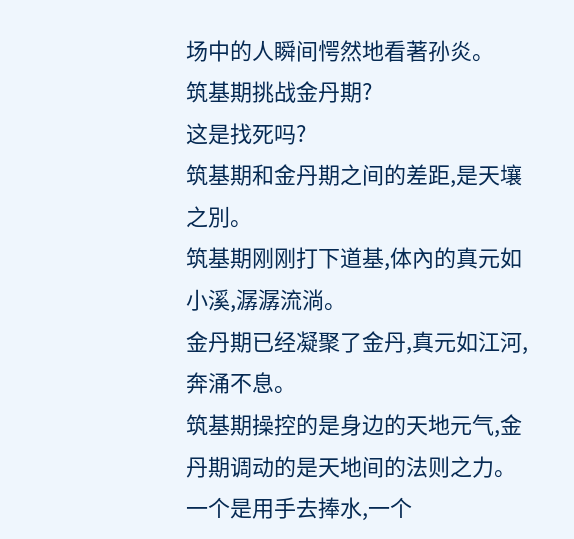场中的人瞬间愕然地看著孙炎。
筑基期挑战金丹期?
这是找死吗?
筑基期和金丹期之间的差距,是天壤之別。
筑基期刚刚打下道基,体內的真元如小溪,潺潺流淌。
金丹期已经凝聚了金丹,真元如江河,奔涌不息。
筑基期操控的是身边的天地元气,金丹期调动的是天地间的法则之力。
一个是用手去捧水,一个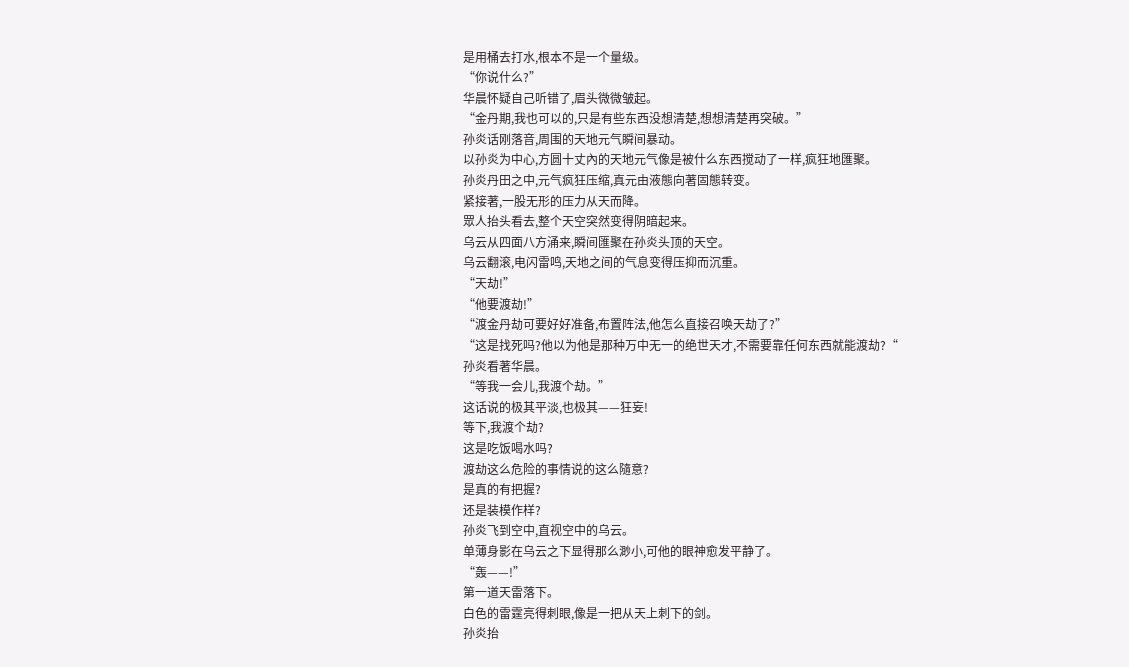是用桶去打水,根本不是一个量级。
“你说什么?”
华晨怀疑自己听错了,眉头微微皱起。
“金丹期,我也可以的,只是有些东西没想清楚,想想清楚再突破。”
孙炎话刚落音,周围的天地元气瞬间暴动。
以孙炎为中心,方圆十丈內的天地元气像是被什么东西搅动了一样,疯狂地匯聚。
孙炎丹田之中,元气疯狂压缩,真元由液態向著固態转变。
紧接著,一股无形的压力从天而降。
眾人抬头看去,整个天空突然变得阴暗起来。
乌云从四面八方涌来,瞬间匯聚在孙炎头顶的天空。
乌云翻滚,电闪雷鸣,天地之间的气息变得压抑而沉重。
“天劫!”
“他要渡劫!”
“渡金丹劫可要好好准备,布置阵法,他怎么直接召唤天劫了?”
“这是找死吗?他以为他是那种万中无一的绝世天才,不需要靠任何东西就能渡劫?“
孙炎看著华晨。
“等我一会儿,我渡个劫。”
这话说的极其平淡,也极其——狂妄!
等下,我渡个劫?
这是吃饭喝水吗?
渡劫这么危险的事情说的这么隨意?
是真的有把握?
还是装模作样?
孙炎飞到空中,直视空中的乌云。
单薄身影在乌云之下显得那么渺小,可他的眼神愈发平静了。
“轰——!”
第一道天雷落下。
白色的雷霆亮得刺眼,像是一把从天上刺下的剑。
孙炎抬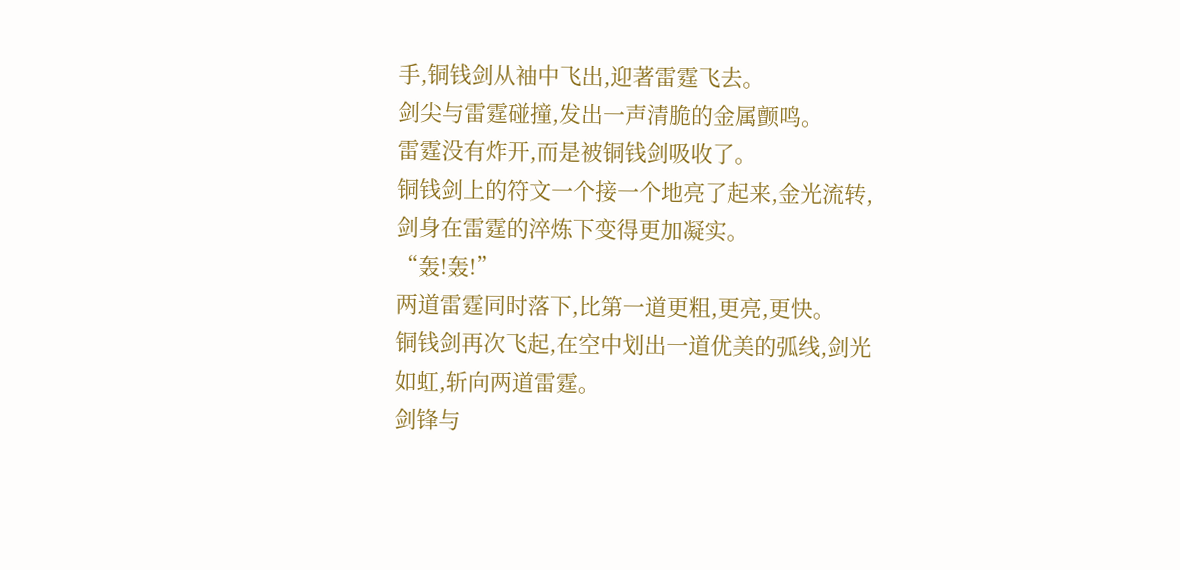手,铜钱剑从袖中飞出,迎著雷霆飞去。
剑尖与雷霆碰撞,发出一声清脆的金属颤鸣。
雷霆没有炸开,而是被铜钱剑吸收了。
铜钱剑上的符文一个接一个地亮了起来,金光流转,剑身在雷霆的淬炼下变得更加凝实。
“轰!轰!”
两道雷霆同时落下,比第一道更粗,更亮,更快。
铜钱剑再次飞起,在空中划出一道优美的弧线,剑光如虹,斩向两道雷霆。
剑锋与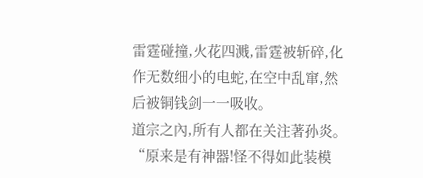雷霆碰撞,火花四溅,雷霆被斩碎,化作无数细小的电蛇,在空中乱窜,然后被铜钱剑一一吸收。
道宗之內,所有人都在关注著孙炎。
“原来是有神器!怪不得如此装模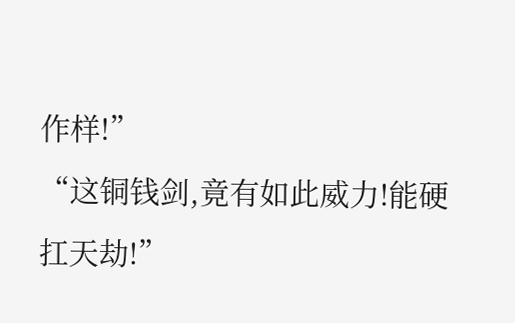作样!”
“这铜钱剑,竟有如此威力!能硬扛天劫!”